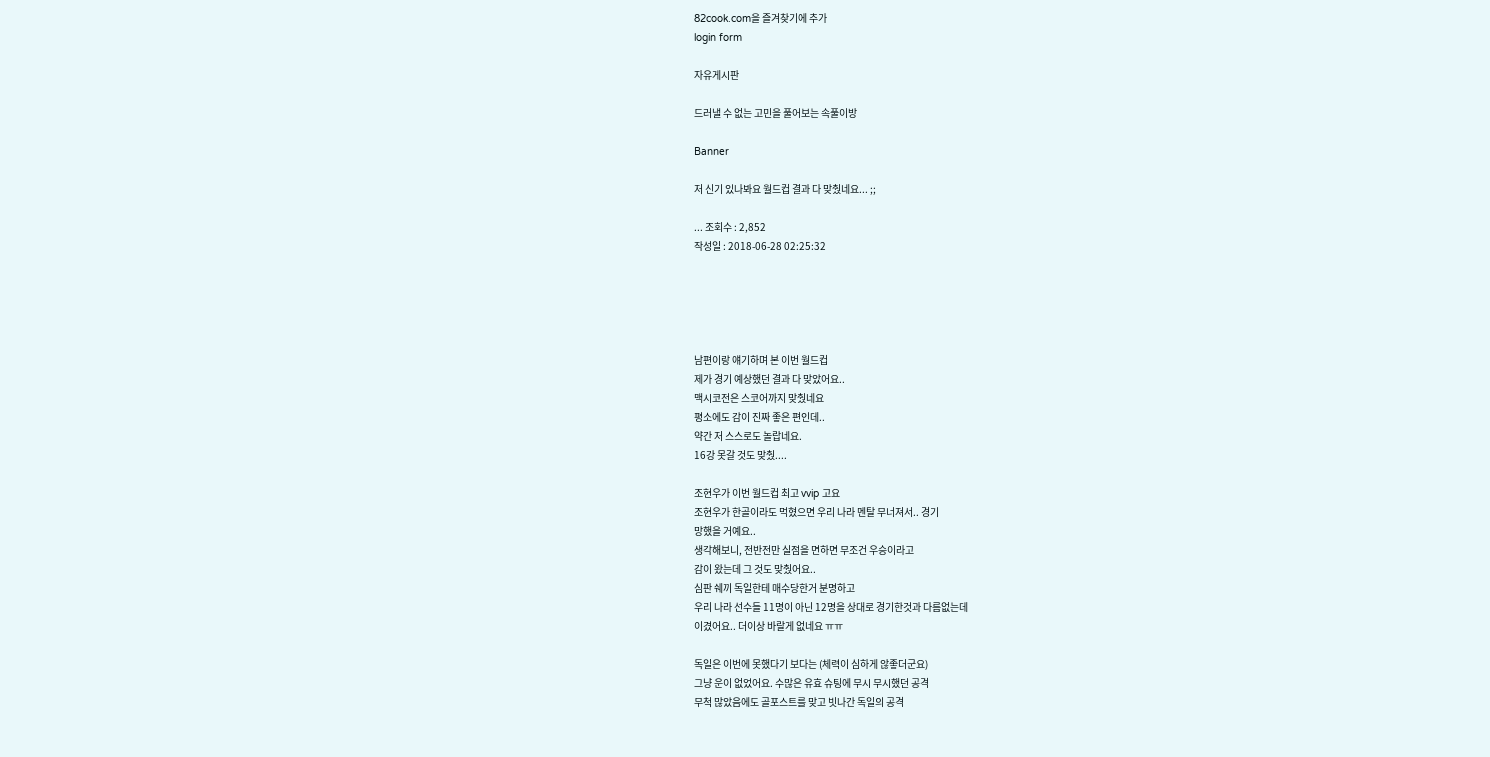82cook.com을 즐겨찾기에 추가
login form

자유게시판

드러낼 수 없는 고민을 풀어보는 속풀이방

Banner

저 신기 있나봐요 월드컵 결과 다 맞췄네요... ;;

... 조회수 : 2,852
작성일 : 2018-06-28 02:25:32





남편이랑 얘기하며 본 이번 월드컵
제가 경기 예상했던 결과 다 맞았어요..
맥시코전은 스코어까지 맞췄네요
평소에도 감이 진짜 좋은 편인데..
약간 저 스스로도 놀랍네요.
16강 못갈 것도 맞췄....

조현우가 이번 월드컵 최고 vvip 고요
조현우가 한골이라도 먹혔으면 우리 나라 멘탈 무너져서.. 경기
망했을 거예요..
생각해보니, 전반전만 실점을 면하면 무조건 우승이라고
감이 왔는데 그 것도 맞췄어요..
심판 쉐끼 독일한테 매수당한거 분명하고
우리 나라 선수들 11명이 아닌 12명을 상대로 경기한것과 다름없는데
이겼어요.. 더이상 바랄게 없네요 ㅠㅠ

독일은 이번에 못했다기 보다는 (체력이 심하게 않좋더군요)
그냥 운이 없었어요. 수많은 유효 슈팅에 무시 무시했던 공격
무척 많았음에도 골포스트를 맞고 빗나간 독일의 공격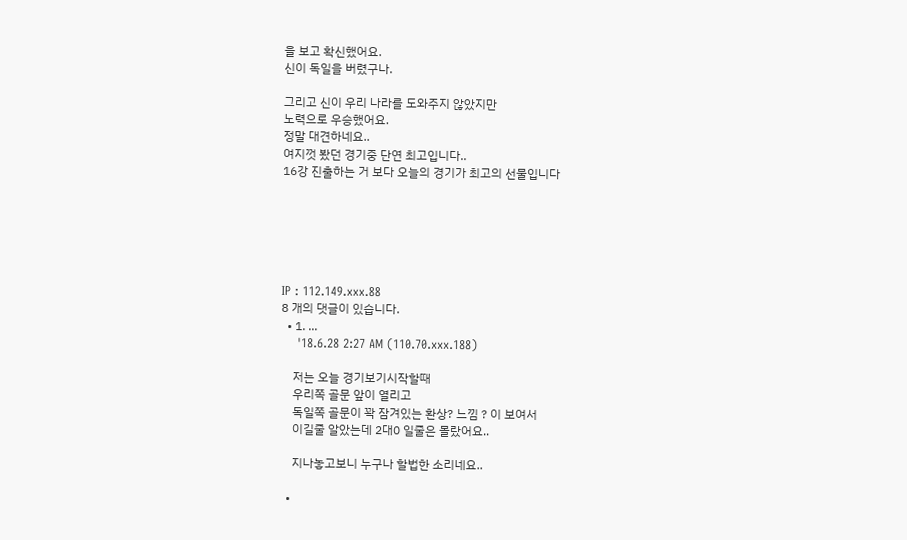을 보고 확신했어요.
신이 독일을 버렸구나.

그리고 신이 우리 나라를 도와주지 않았지만
노력으로 우승했어요.
정말 대견하네요..
여지껏 봤던 경기중 단연 최고입니다..
16강 진출하는 거 보다 오늘의 경기가 최고의 선물입니다






IP : 112.149.xxx.88
8 개의 댓글이 있습니다.
  • 1. ...
    '18.6.28 2:27 AM (110.70.xxx.188)

    저는 오늘 경기보기시작할때
    우리쪽 골문 앞이 열리고
    독일쪽 골문이 꽉 잠겨있는 환상? 느낌 ? 이 보여서
    이길줄 알았는데 2대0 일줄은 몰랐어요..

    지나놓고보니 누구나 할법한 소리네요..

  •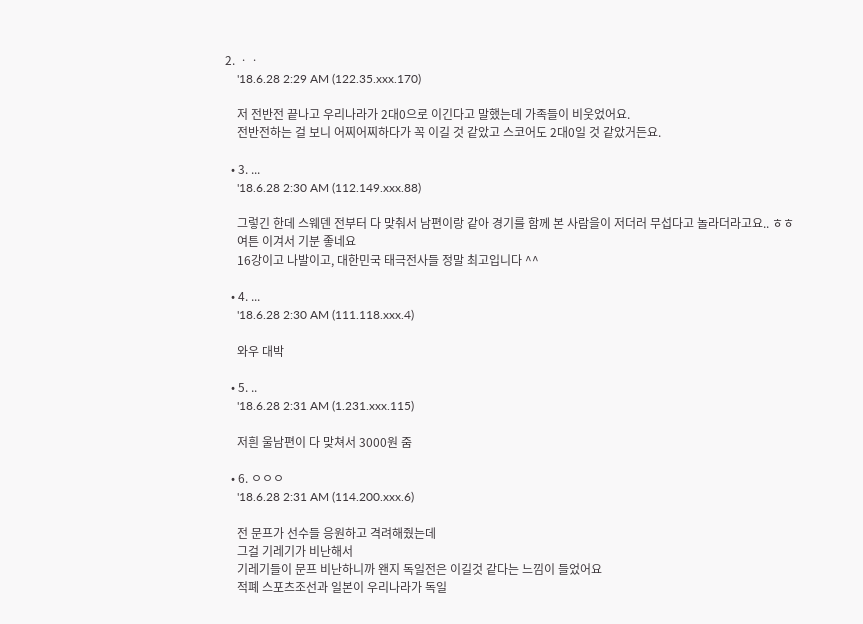2. ㆍㆍ
    '18.6.28 2:29 AM (122.35.xxx.170)

    저 전반전 끝나고 우리나라가 2대0으로 이긴다고 말했는데 가족들이 비웃었어요.
    전반전하는 걸 보니 어찌어찌하다가 꼭 이길 것 같았고 스코어도 2대0일 것 같았거든요.

  • 3. ...
    '18.6.28 2:30 AM (112.149.xxx.88)

    그렇긴 한데 스웨덴 전부터 다 맞춰서 남편이랑 같아 경기를 함께 본 사람을이 저더러 무섭다고 놀라더라고요.. ㅎㅎ
    여튼 이겨서 기분 좋네요
    16강이고 나발이고, 대한민국 태극전사들 정말 최고입니다 ^^

  • 4. ...
    '18.6.28 2:30 AM (111.118.xxx.4)

    와우 대박

  • 5. ..
    '18.6.28 2:31 AM (1.231.xxx.115)

    저흰 울남편이 다 맞쳐서 3000원 줌

  • 6. ㅇㅇㅇ
    '18.6.28 2:31 AM (114.200.xxx.6)

    전 문프가 선수들 응원하고 격려해줬는데
    그걸 기레기가 비난해서
    기레기들이 문프 비난하니까 왠지 독일전은 이길것 같다는 느낌이 들었어요
    적폐 스포츠조선과 일본이 우리나라가 독일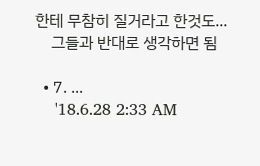한테 무참히 질거라고 한것도...
    그들과 반대로 생각하면 됨

  • 7. ...
    '18.6.28 2:33 AM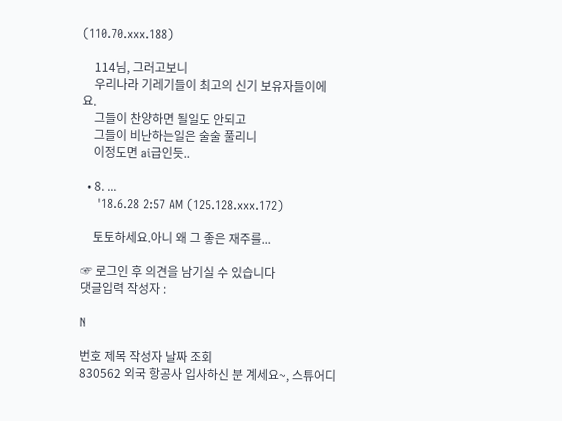(110.70.xxx.188)

    114님, 그러고보니
    우리나라 기레기들이 최고의 신기 보유자들이에요.
    그들이 찬양하면 될일도 안되고
    그들이 비난하는일은 술술 풀리니
    이정도면 ai급인듯..

  • 8. ...
    '18.6.28 2:57 AM (125.128.xxx.172)

    토토하세요.아니 왜 그 좋은 재주를...

☞ 로그인 후 의견을 남기실 수 있습니다
댓글입력 작성자 :

N

번호 제목 작성자 날짜 조회
830562 외국 항공사 입사하신 분 계세요~, 스튜어디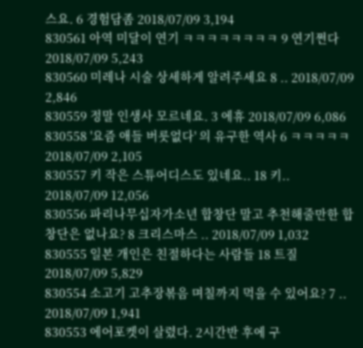스요. 6 경험담좀 2018/07/09 3,194
830561 아역 미달이 연기 ㅋㅋㅋㅋㅋㅋㅋㅋ 9 연기쩐다 2018/07/09 5,243
830560 미레나 시술 상세하게 알려주세요 8 .. 2018/07/09 2,846
830559 정말 인생사 모르네요. 3 에휴 2018/07/09 6,086
830558 '요즘 애들 버릇없다' 의 유구한 역사 6 ㅋㅋㅋㅋㅋ 2018/07/09 2,105
830557 키 작은 스튜어디스도 있네요.. 18 키.. 2018/07/09 12,056
830556 파리나무십자가소년 합창단 말고 추천해줄만한 합창단은 없나요? 8 크리스마스 .. 2018/07/09 1,032
830555 일본 개인은 친절하다는 사람들 18 트질 2018/07/09 5,829
830554 소고기 고추장볶음 며칠까지 먹을 수 있어요? 7 .. 2018/07/09 1,941
830553 에어포켓이 살렸다. 2시간반 후에 구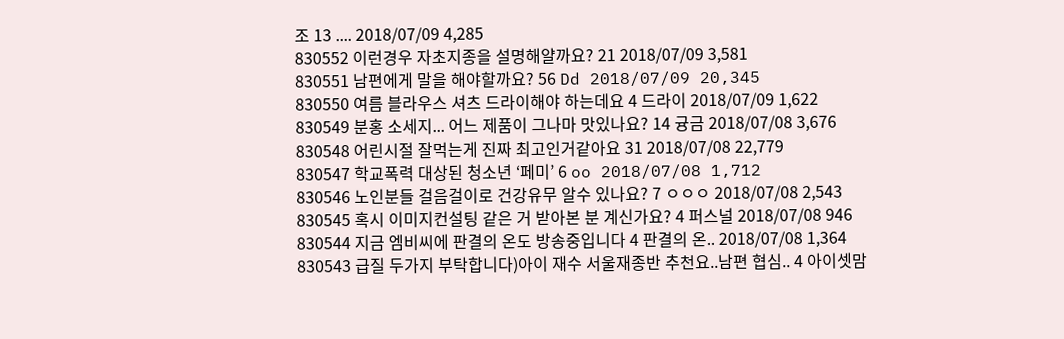조 13 .... 2018/07/09 4,285
830552 이런경우 자초지종을 설명해얄까요? 21 2018/07/09 3,581
830551 남편에게 말을 해야할까요? 56 Dd 2018/07/09 20,345
830550 여름 블라우스 셔츠 드라이해야 하는데요 4 드라이 2018/07/09 1,622
830549 분홍 소세지... 어느 제품이 그나마 맛있나요? 14 귱금 2018/07/08 3,676
830548 어린시절 잘먹는게 진짜 최고인거같아요 31 2018/07/08 22,779
830547 학교폭력 대상된 청소년 ‘페미’ 6 oo 2018/07/08 1,712
830546 노인분들 걸음걸이로 건강유무 알수 있나요? 7 ㅇㅇㅇ 2018/07/08 2,543
830545 혹시 이미지컨설팅 같은 거 받아본 분 계신가요? 4 퍼스널 2018/07/08 946
830544 지금 엠비씨에 판결의 온도 방송중입니다 4 판결의 온.. 2018/07/08 1,364
830543 급질 두가지 부탁합니다)아이 재수 서울재종반 추천요..남편 협심.. 4 아이셋맘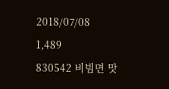2018/07/08 1,489
830542 비빔면 맛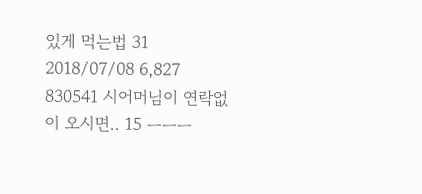있게 먹는법 31 2018/07/08 6,827
830541 시어머님이 연락없이 오시면.. 15 ㅡㅡㅡ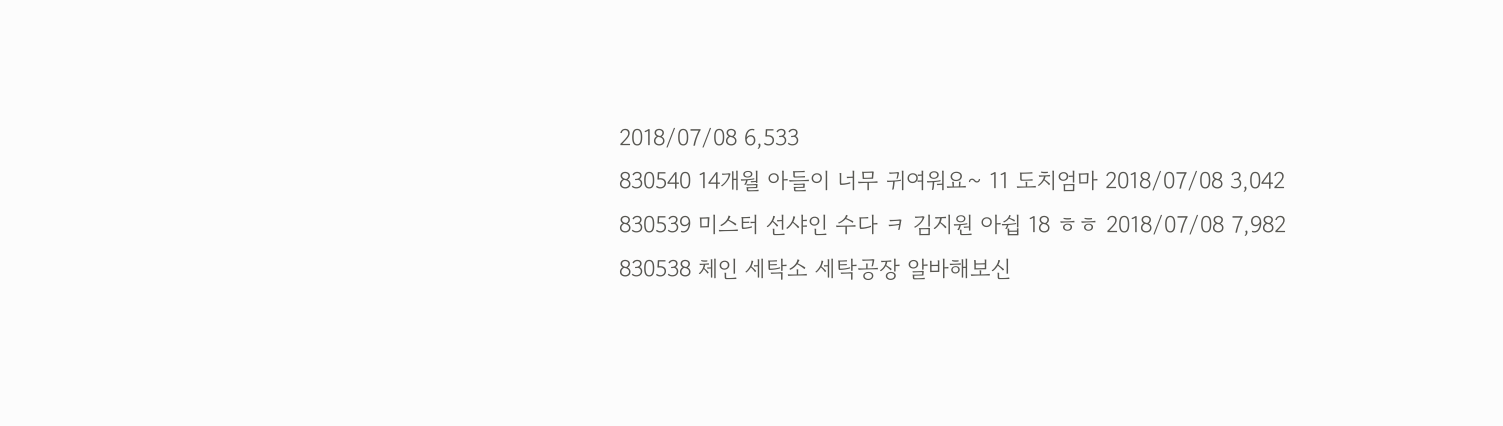2018/07/08 6,533
830540 14개월 아들이 너무 귀여워요~ 11 도치엄마 2018/07/08 3,042
830539 미스터 선샤인 수다 ㅋ 김지원 아쉽 18 ㅎㅎ 2018/07/08 7,982
830538 체인 세탁소 세탁공장 알바해보신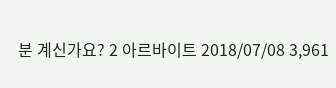분 계신가요? 2 아르바이트 2018/07/08 3,961